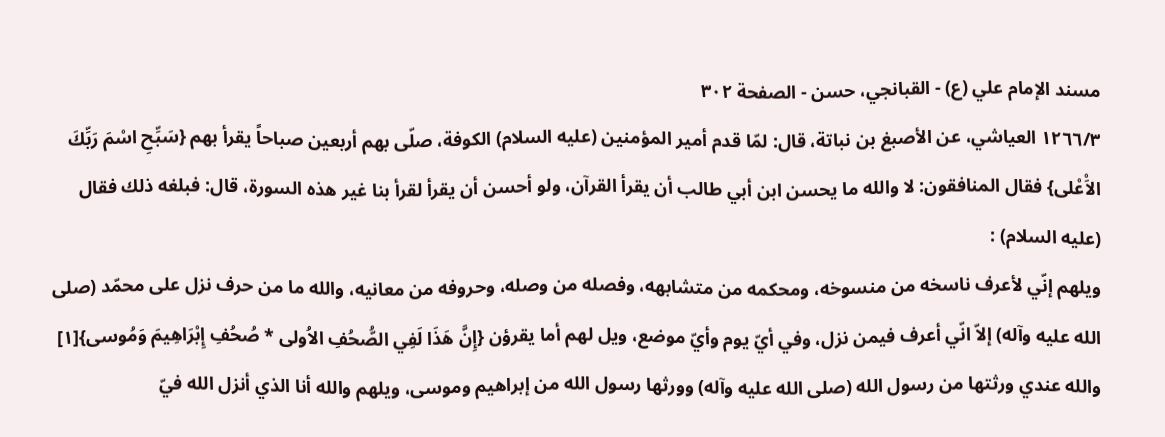مسند الإمام علي (ع) - القبانجي، حسن - الصفحة ٣٠٢
١٢٦٦/٣ العياشي، عن الأصبغ بن نباتة، قال: لمّا قدم أمير المؤمنين (عليه السلام) الكوفة، صلّى بهم أربعين صباحاً يقرأ بهم {سَبِّحِ اسْمَ رَبِّكَ الاَْعْلى} فقال المنافقون: لا والله ما يحسن ابن أبي طالب أن يقرأ القرآن، ولو أحسن أن يقرأ لقرأ بنا غير هذه السورة، قال: فبلغه ذلك فقال (عليه السلام) :
ويلهم إنّي لأعرف ناسخه من منسوخه، ومحكمه من متشابهه، وفصله من وصله، وحروفه من معانيه، والله ما من حرف نزل على محمّد (صلى الله عليه وآله) إلاّ انّي أعرف فيمن نزل، وفي أيّ يوم وأيّ موضع، ويل لهم أما يقرؤن {إِنَّ هَذَا لَفِي الصُّحُفِ الاُولى * صُحُفِ إِبْرَاهِيمَ وَمُوسى}[١] والله عندي ورثتها من رسول الله (صلى الله عليه وآله) وورثها رسول الله من إبراهيم وموسى، ويلهم والله أنا الذي أنزل الله فيّ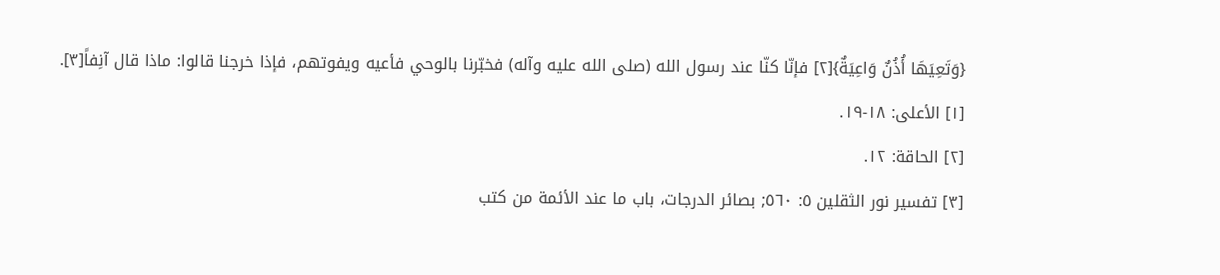{وَتَعِيَهَا أُذُنٌ وَاعِيَةٌ}[٢] فإنّا كنّا عند رسول الله (صلى الله عليه وآله) فخبّرنا بالوحي فأعيه ويفوتهم، فإذا خرجنا قالوا: ماذا قال آنِفاً[٣].
[١] الأعلى: ١٨-١٩.
[٢] الحاقة: ١٢.
[٣] تفسير نور الثقلين ٥: ٥٦٠; بصائر الدرجات، باب ما عند الأئمة من كتب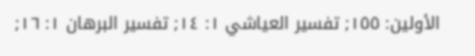الأولين: ١٥٥; تفسير العياشي ١: ١٤; تفسير البرهان ١: ١٦;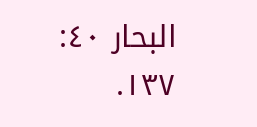البحار ٤٠: ١٣٧.